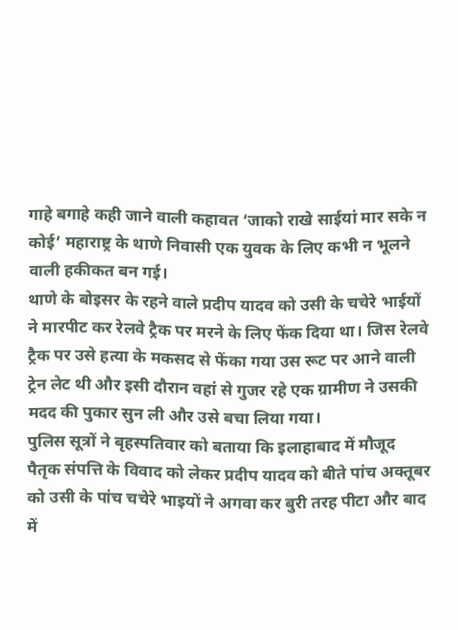गाहे बगाहे कही जाने वाली कहावत ‘जाको राखे साईयां मार सके न कोई’ महाराष्ट्र के थाणे निवासी एक युवक के लिए कभी न भूलने वाली हकीकत बन गई।
थाणे के बोइसर के रहने वाले प्रदीप यादव को उसी के चचेरे भाईयों ने मारपीट कर रेलवे ट्रैक पर मरने के लिए फेंक दिया था। जिस रेलवे ट्रैक पर उसे हत्या के मकसद से फेंका गया उस रूट पर आने वाली ट्रेन लेट थी और इसी दौरान वहां से गुजर रहे एक ग्रामीण ने उसकी मदद की पुकार सुन ली और उसे बचा लिया गया।
पुलिस सूत्रों ने बृहस्पतिवार को बताया कि इलाहाबाद में मौजूद पैतृक संपत्ति के विवाद को लेकर प्रदीप यादव को बीते पांच अक्तूबर को उसी के पांच चचेरे भाइयों ने अगवा कर बुरी तरह पीटा और बाद में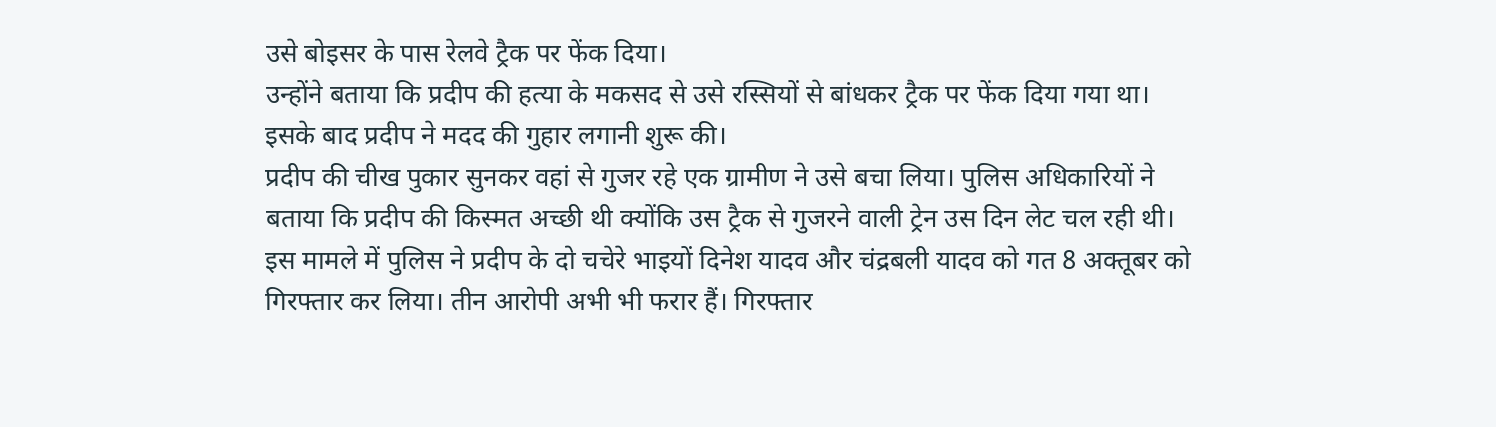उसे बोइसर के पास रेलवे ट्रैक पर फेंक दिया।
उन्होंने बताया कि प्रदीप की हत्या के मकसद से उसे रस्सियों से बांधकर ट्रैक पर फेंक दिया गया था। इसके बाद प्रदीप ने मदद की गुहार लगानी शुरू की।
प्रदीप की चीख पुकार सुनकर वहां से गुजर रहे एक ग्रामीण ने उसे बचा लिया। पुलिस अधिकारियों ने बताया कि प्रदीप की किस्मत अच्छी थी क्योंकि उस ट्रैक से गुजरने वाली ट्रेन उस दिन लेट चल रही थी।
इस मामले में पुलिस ने प्रदीप के दो चचेरे भाइयों दिनेश यादव और चंद्रबली यादव को गत 8 अक्तूबर को गिरफ्तार कर लिया। तीन आरोपी अभी भी फरार हैं। गिरफ्तार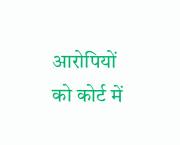आरोपियों को कोर्ट में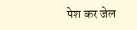पेश कर जेल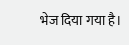भेज दिया गया है।